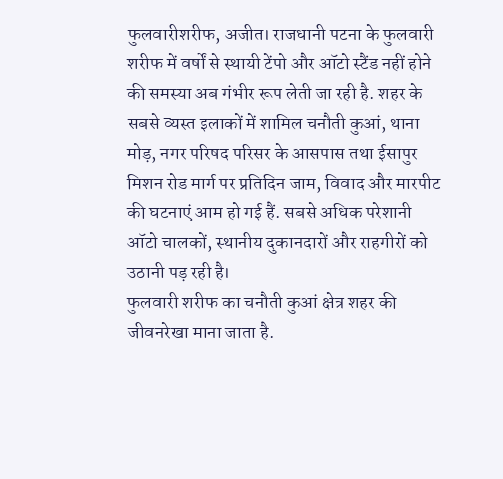फुलवारीशरीफ, अजीत। राजधानी पटना के फुलवारी शरीफ में वर्षों से स्थायी टेंपो और ऑटो स्टैंड नहीं होने की समस्या अब गंभीर रूप लेती जा रही है. शहर के सबसे व्यस्त इलाकों में शामिल चनौती कुआं, थाना मोड़, नगर परिषद परिसर के आसपास तथा ईसापुर मिशन रोड मार्ग पर प्रतिदिन जाम, विवाद और मारपीट की घटनाएं आम हो गई हैं. सबसे अधिक परेशानी ऑटो चालकों, स्थानीय दुकानदारों और राहगीरों को उठानी पड़ रही है।
फुलवारी शरीफ का चनौती कुआं क्षेत्र शहर की जीवनरेखा माना जाता है.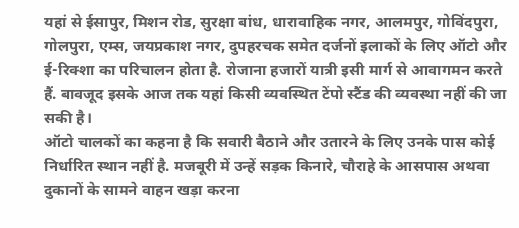यहां से ईसापुर, मिशन रोड, सुरक्षा बांध, धारावाहिक नगर, आलमपुर, गोविंदपुरा, गोलपुरा, एम्स, जयप्रकाश नगर, दुपहरचक समेत दर्जनों इलाकों के लिए ऑटो और ई-रिक्शा का परिचालन होता है. रोजाना हजारों यात्री इसी मार्ग से आवागमन करते हैं. बावजूद इसके आज तक यहां किसी व्यवस्थित टेंपो स्टैंड की व्यवस्था नहीं की जा सकी है।
ऑटो चालकों का कहना है कि सवारी बैठाने और उतारने के लिए उनके पास कोई निर्धारित स्थान नहीं है. मजबूरी में उन्हें सड़क किनारे, चौराहे के आसपास अथवा दुकानों के सामने वाहन खड़ा करना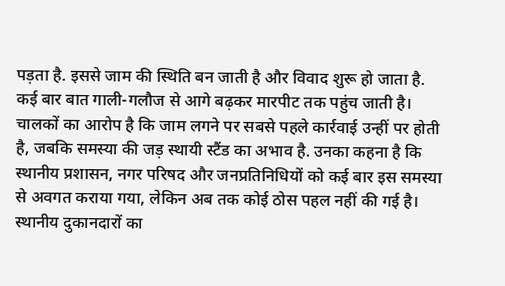पड़ता है. इससे जाम की स्थिति बन जाती है और विवाद शुरू हो जाता है. कई बार बात गाली-गलौज से आगे बढ़कर मारपीट तक पहुंच जाती है।
चालकों का आरोप है कि जाम लगने पर सबसे पहले कार्रवाई उन्हीं पर होती है, जबकि समस्या की जड़ स्थायी स्टैंड का अभाव है. उनका कहना है कि स्थानीय प्रशासन, नगर परिषद और जनप्रतिनिधियों को कई बार इस समस्या से अवगत कराया गया, लेकिन अब तक कोई ठोस पहल नहीं की गई है।
स्थानीय दुकानदारों का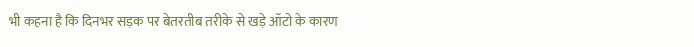भी कहना है कि दिनभर सड़क पर बेतरतीब तरीके से खड़े ऑटो के कारण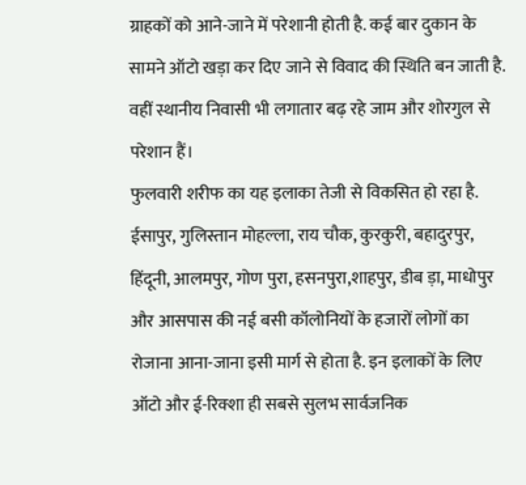ग्राहकों को आने-जाने में परेशानी होती है. कई बार दुकान के सामने ऑटो खड़ा कर दिए जाने से विवाद की स्थिति बन जाती है. वहीं स्थानीय निवासी भी लगातार बढ़ रहे जाम और शोरगुल से परेशान हैं।
फुलवारी शरीफ का यह इलाका तेजी से विकसित हो रहा है. ईसापुर, गुलिस्तान मोहल्ला, राय चौक, कुरकुरी, बहादुरपुर, हिंदूनी, आलमपुर, गोण पुरा, हसनपुरा,शाहपुर, डीब ड़ा, माधोपुर और आसपास की नई बसी कॉलोनियों के हजारों लोगों का रोजाना आना-जाना इसी मार्ग से होता है. इन इलाकों के लिए ऑटो और ई-रिक्शा ही सबसे सुलभ सार्वजनिक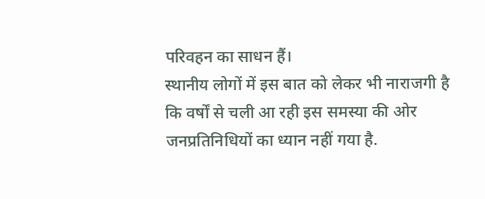परिवहन का साधन हैं।
स्थानीय लोगों में इस बात को लेकर भी नाराजगी है कि वर्षों से चली आ रही इस समस्या की ओर जनप्रतिनिधियों का ध्यान नहीं गया है.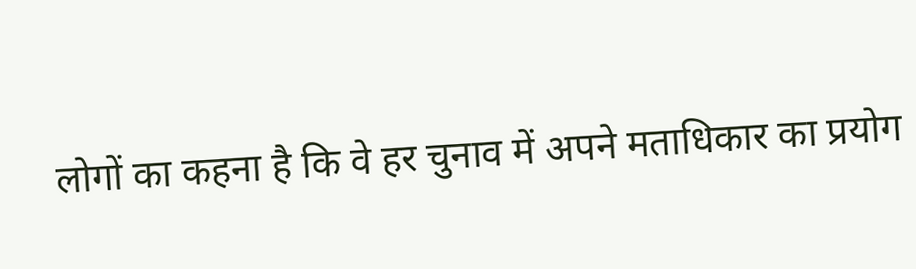लोगों का कहना है कि वे हर चुनाव में अपने मताधिकार का प्रयोग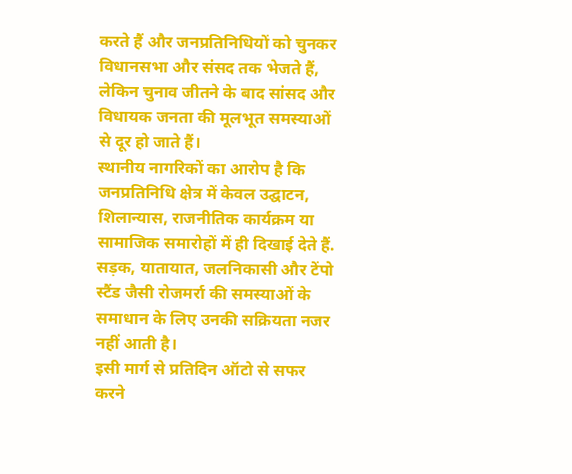करते हैं और जनप्रतिनिधियों को चुनकर विधानसभा और संसद तक भेजते हैं, लेकिन चुनाव जीतने के बाद सांसद और विधायक जनता की मूलभूत समस्याओं से दूर हो जाते हैं।
स्थानीय नागरिकों का आरोप है कि जनप्रतिनिधि क्षेत्र में केवल उद्घाटन, शिलान्यास, राजनीतिक कार्यक्रम या सामाजिक समारोहों में ही दिखाई देते हैं. सड़क, यातायात, जलनिकासी और टेंपो स्टैंड जैसी रोजमर्रा की समस्याओं के समाधान के लिए उनकी सक्रियता नजर नहीं आती है।
इसी मार्ग से प्रतिदिन ऑटो से सफर करने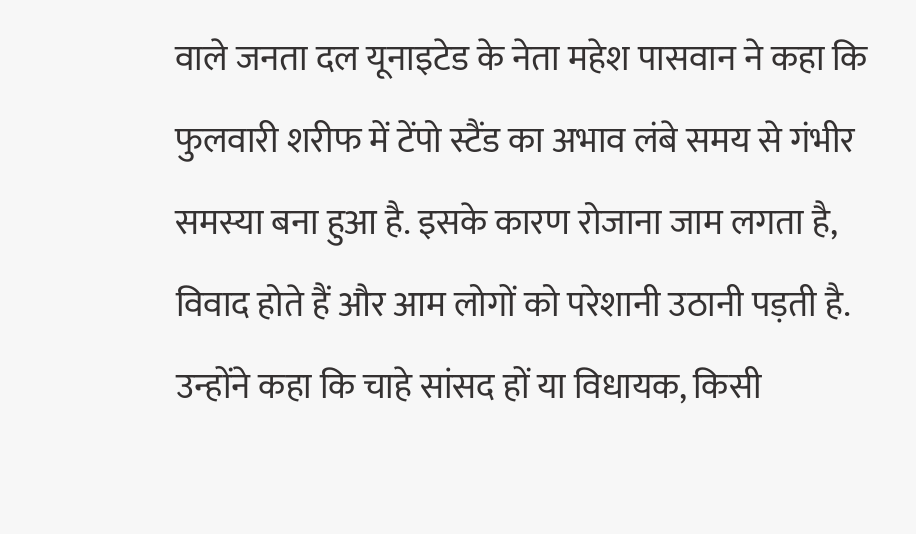वाले जनता दल यूनाइटेड के नेता महेश पासवान ने कहा कि फुलवारी शरीफ में टेंपो स्टैंड का अभाव लंबे समय से गंभीर समस्या बना हुआ है. इसके कारण रोजाना जाम लगता है, विवाद होते हैं और आम लोगों को परेशानी उठानी पड़ती है. उन्होंने कहा कि चाहे सांसद हों या विधायक, किसी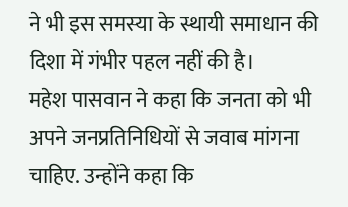ने भी इस समस्या के स्थायी समाधान की दिशा में गंभीर पहल नहीं की है।
महेश पासवान ने कहा कि जनता को भी अपने जनप्रतिनिधियों से जवाब मांगना चाहिए. उन्होंने कहा कि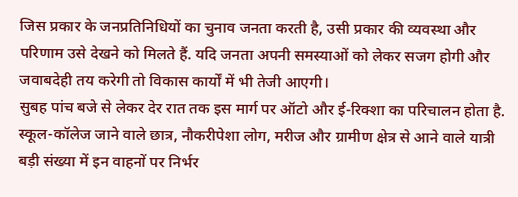जिस प्रकार के जनप्रतिनिधियों का चुनाव जनता करती है, उसी प्रकार की व्यवस्था और परिणाम उसे देखने को मिलते हैं. यदि जनता अपनी समस्याओं को लेकर सजग होगी और जवाबदेही तय करेगी तो विकास कार्यों में भी तेजी आएगी।
सुबह पांच बजे से लेकर देर रात तक इस मार्ग पर ऑटो और ई-रिक्शा का परिचालन होता है. स्कूल-कॉलेज जाने वाले छात्र, नौकरीपेशा लोग, मरीज और ग्रामीण क्षेत्र से आने वाले यात्री बड़ी संख्या में इन वाहनों पर निर्भर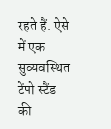रहते हैं. ऐसे में एक सुव्यवस्थित टेंपो स्टैंड की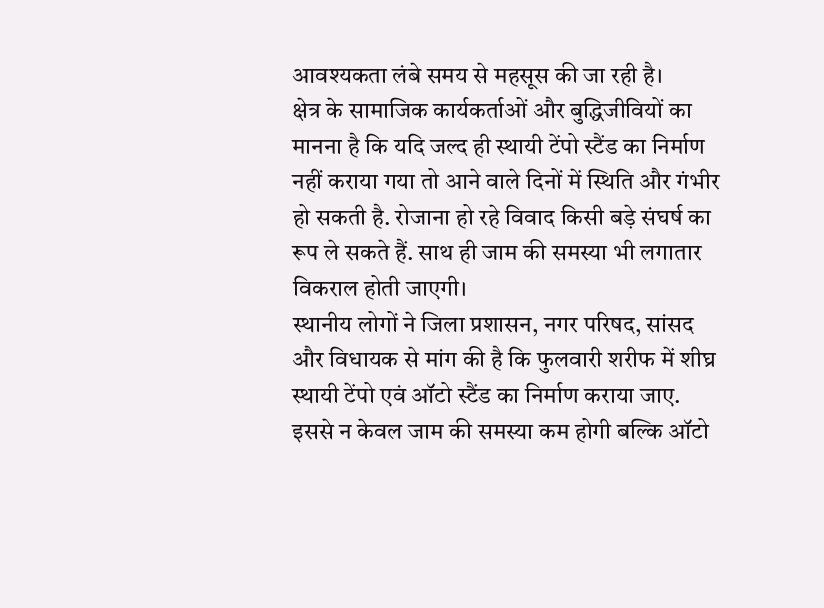आवश्यकता लंबे समय से महसूस की जा रही है।
क्षेत्र के सामाजिक कार्यकर्ताओं और बुद्धिजीवियों का मानना है कि यदि जल्द ही स्थायी टेंपो स्टैंड का निर्माण नहीं कराया गया तो आने वाले दिनों में स्थिति और गंभीर हो सकती है. रोजाना हो रहे विवाद किसी बड़े संघर्ष का रूप ले सकते हैं. साथ ही जाम की समस्या भी लगातार विकराल होती जाएगी।
स्थानीय लोगों ने जिला प्रशासन, नगर परिषद, सांसद और विधायक से मांग की है कि फुलवारी शरीफ में शीघ्र स्थायी टेंपो एवं ऑटो स्टैंड का निर्माण कराया जाए. इससे न केवल जाम की समस्या कम होगी बल्कि ऑटो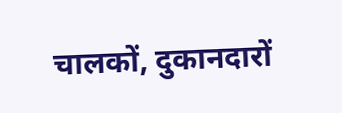चालकों, दुकानदारों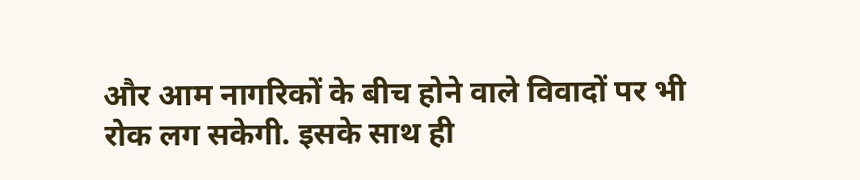और आम नागरिकों के बीच होने वाले विवादों पर भी रोक लग सकेगी. इसके साथ ही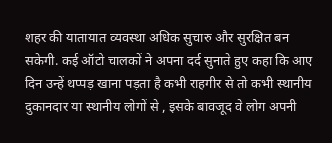शहर की यातायात व्यवस्था अधिक सुचारु और सुरक्षित बन सकेगी. कई ऑटो चालकों ने अपना दर्द सुनाते हुए कहा कि आए दिन उन्हें थप्पड़ खाना पड़ता है कभी राहगीर से तो कभी स्थानीय दुकानदार या स्थानीय लोगों से , इसके बावजूद वे लोग अपनी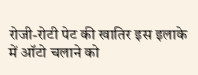रोजी-रोटी पेट की खातिर इस इलाके में ऑटो चलाने को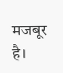मजबूर है।